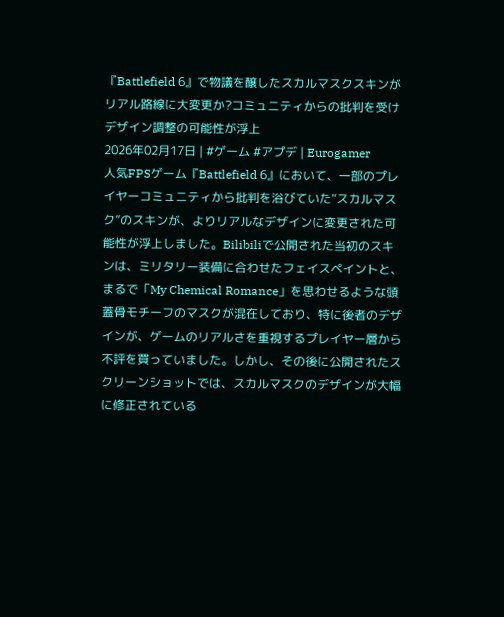『Battlefield 6』で物議を醸したスカルマスクスキンがリアル路線に大変更か?コミュニティからの批判を受けデザイン調整の可能性が浮上
2026年02月17日 | #ゲーム #アプデ | Eurogamer
人気FPSゲーム『Battlefield 6』において、一部のプレイヤーコミュニティから批判を浴びていた“スカルマスク”のスキンが、よりリアルなデザインに変更された可能性が浮上しました。Bilibiliで公開された当初のスキンは、ミリタリー装備に合わせたフェイスペイントと、まるで「My Chemical Romance」を思わせるような頭蓋骨モチーフのマスクが混在しており、特に後者のデザインが、ゲームのリアルさを重視するプレイヤー層から不評を買っていました。しかし、その後に公開されたスクリーンショットでは、スカルマスクのデザインが大幅に修正されている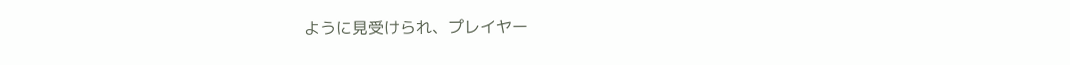ように見受けられ、プレイヤー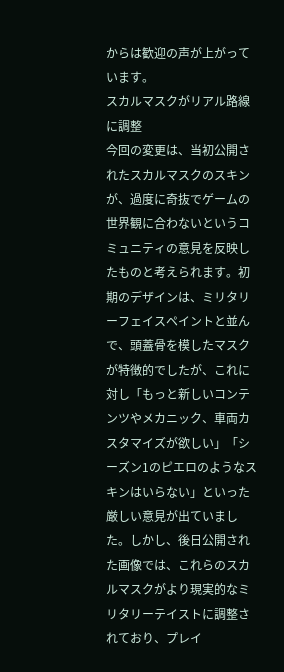からは歓迎の声が上がっています。
スカルマスクがリアル路線に調整
今回の変更は、当初公開されたスカルマスクのスキンが、過度に奇抜でゲームの世界観に合わないというコミュニティの意見を反映したものと考えられます。初期のデザインは、ミリタリーフェイスペイントと並んで、頭蓋骨を模したマスクが特徴的でしたが、これに対し「もっと新しいコンテンツやメカニック、車両カスタマイズが欲しい」「シーズン1のピエロのようなスキンはいらない」といった厳しい意見が出ていました。しかし、後日公開された画像では、これらのスカルマスクがより現実的なミリタリーテイストに調整されており、プレイ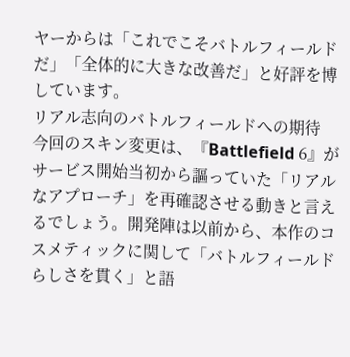ヤーからは「これでこそバトルフィールドだ」「全体的に大きな改善だ」と好評を博しています。
リアル志向のバトルフィールドへの期待
今回のスキン変更は、『Battlefield 6』がサービス開始当初から謳っていた「リアルなアプローチ」を再確認させる動きと言えるでしょう。開発陣は以前から、本作のコスメティックに関して「バトルフィールドらしさを貫く」と語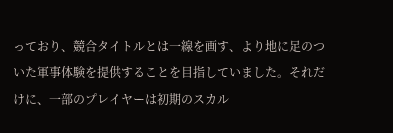っており、競合タイトルとは一線を画す、より地に足のついた軍事体験を提供することを目指していました。それだけに、一部のプレイヤーは初期のスカル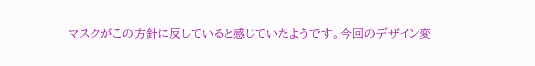マスクがこの方針に反していると感じていたようです。今回のデザイン変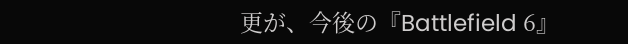更が、今後の『Battlefield 6』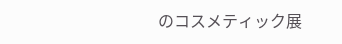のコスメティック展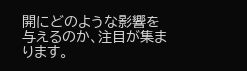開にどのような影響を与えるのか、注目が集まります。